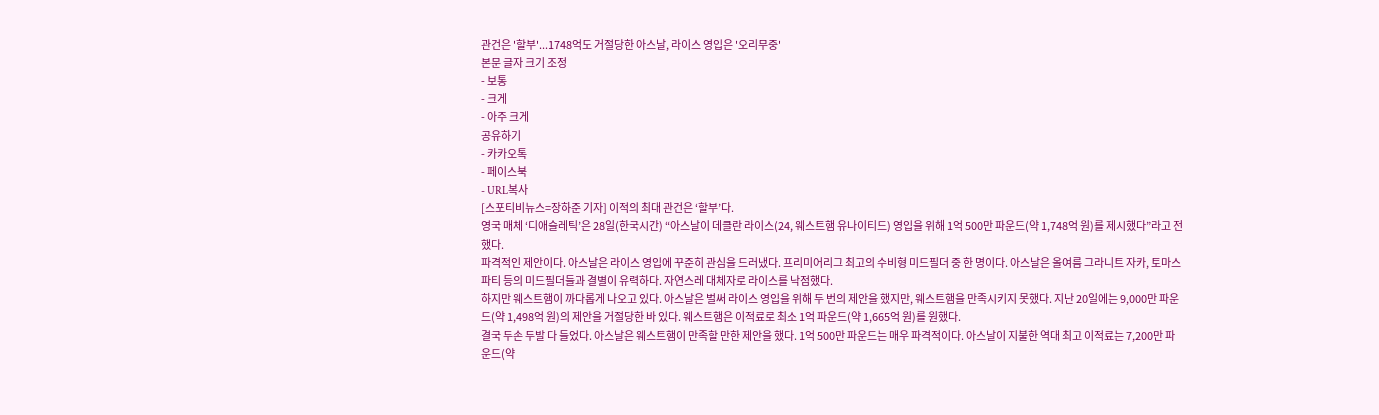관건은 '할부'...1748억도 거절당한 아스날, 라이스 영입은 '오리무중'
본문 글자 크기 조정
- 보통
- 크게
- 아주 크게
공유하기
- 카카오톡
- 페이스북
- URL복사
[스포티비뉴스=장하준 기자] 이적의 최대 관건은 ‘할부’다.
영국 매체 ‘디애슬레틱’은 28일(한국시간) “아스날이 데클란 라이스(24, 웨스트햄 유나이티드) 영입을 위해 1억 500만 파운드(약 1,748억 원)를 제시했다”라고 전했다.
파격적인 제안이다. 아스날은 라이스 영입에 꾸준히 관심을 드러냈다. 프리미어리그 최고의 수비형 미드필더 중 한 명이다. 아스날은 올여름 그라니트 자카, 토마스 파티 등의 미드필더들과 결별이 유력하다. 자연스레 대체자로 라이스를 낙점했다.
하지만 웨스트햄이 까다롭게 나오고 있다. 아스날은 벌써 라이스 영입을 위해 두 번의 제안을 했지만, 웨스트햄을 만족시키지 못했다. 지난 20일에는 9,000만 파운드(약 1,498억 원)의 제안을 거절당한 바 있다. 웨스트햄은 이적료로 최소 1억 파운드(약 1,665억 원)를 원했다.
결국 두손 두발 다 들었다. 아스날은 웨스트햄이 만족할 만한 제안을 했다. 1억 500만 파운드는 매우 파격적이다. 아스날이 지불한 역대 최고 이적료는 7,200만 파운드(약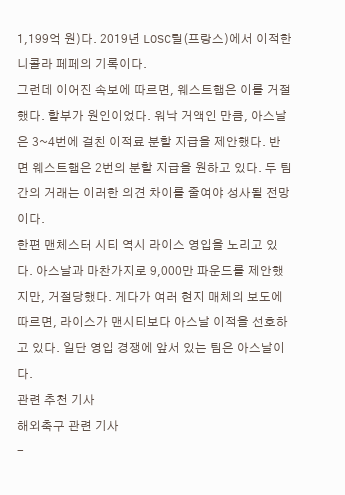1,199억 원)다. 2019년 LOSC릴(프랑스)에서 이적한 니콜라 페페의 기록이다.
그런데 이어진 속보에 따르면, 웨스트햄은 이를 거절했다. 할부가 원인이었다. 워낙 거액인 만큼, 아스날은 3~4번에 걸친 이적료 분할 지급을 제안했다. 반면 웨스트햄은 2번의 분할 지급을 원하고 있다. 두 팀 간의 거래는 이러한 의견 차이를 줄여야 성사될 전망이다.
한편 맨체스터 시티 역시 라이스 영입을 노리고 있다. 아스날과 마찬가지로 9,000만 파운드를 제안했지만, 거절당했다. 게다가 여러 현지 매체의 보도에 따르면, 라이스가 맨시티보다 아스날 이적을 선호하고 있다. 일단 영입 경쟁에 앞서 있는 팀은 아스날이다.
관련 추천 기사
해외축구 관련 기사
-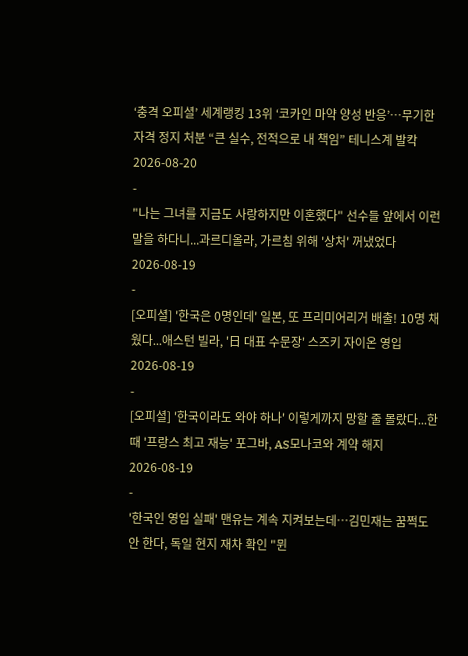‘충격 오피셜’ 세계랭킹 13위 ‘코카인 마약 양성 반응’…무기한 자격 정지 처분 “큰 실수, 전적으로 내 책임” 테니스계 발칵
2026-08-20
-
"나는 그녀를 지금도 사랑하지만 이혼했다" 선수들 앞에서 이런 말을 하다니...과르디올라, 가르침 위해 '상처' 꺼냈었다
2026-08-19
-
[오피셜] '한국은 0명인데' 일본, 또 프리미어리거 배출! 10명 채웠다...애스턴 빌라, '日 대표 수문장' 스즈키 자이온 영입
2026-08-19
-
[오피셜] '한국이라도 와야 하나' 이렇게까지 망할 줄 몰랐다...한때 '프랑스 최고 재능' 포그바, AS모나코와 계약 해지
2026-08-19
-
'한국인 영입 실패' 맨유는 계속 지켜보는데…김민재는 꿈쩍도 안 한다, 독일 현지 재차 확인 "뮌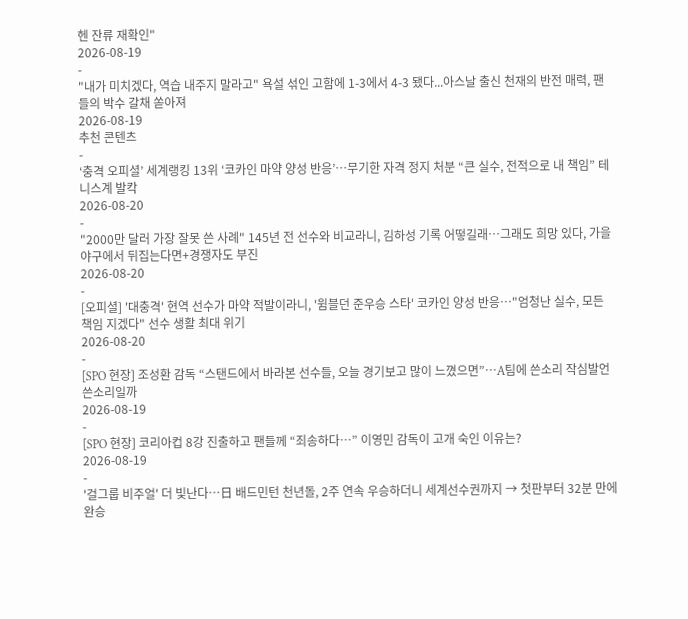헨 잔류 재확인"
2026-08-19
-
"내가 미치겠다, 역습 내주지 말라고" 욕설 섞인 고함에 1-3에서 4-3 됐다...아스날 출신 천재의 반전 매력, 팬들의 박수 갈채 쏟아져
2026-08-19
추천 콘텐츠
-
‘충격 오피셜’ 세계랭킹 13위 ‘코카인 마약 양성 반응’…무기한 자격 정지 처분 “큰 실수, 전적으로 내 책임” 테니스계 발칵
2026-08-20
-
"2000만 달러 가장 잘못 쓴 사례" 145년 전 선수와 비교라니, 김하성 기록 어떻길래…그래도 희망 있다, 가을야구에서 뒤집는다면+경쟁자도 부진
2026-08-20
-
[오피셜] '대충격' 현역 선수가 마약 적발이라니, '윔블던 준우승 스타' 코카인 양성 반응…"엄청난 실수, 모든 책임 지겠다" 선수 생활 최대 위기
2026-08-20
-
[SPO 현장] 조성환 감독 “스탠드에서 바라본 선수들, 오늘 경기보고 많이 느꼈으면”…A팀에 쓴소리 작심발언 쓴소리일까
2026-08-19
-
[SPO 현장] 코리아컵 8강 진출하고 팬들께 “죄송하다…” 이영민 감독이 고개 숙인 이유는?
2026-08-19
-
'걸그룹 비주얼' 더 빛난다…日 배드민턴 천년돌, 2주 연속 우승하더니 세계선수권까지 → 첫판부터 32분 만에 완승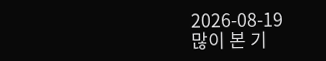2026-08-19
많이 본 기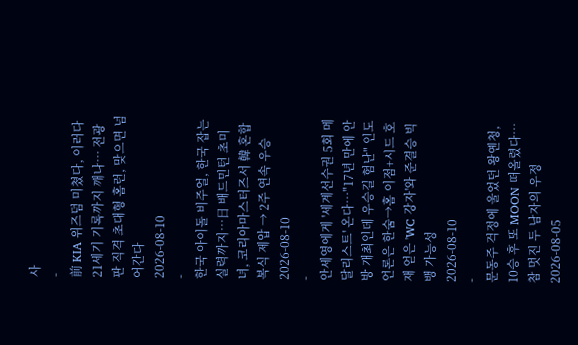사
-
前 KIA 위즈덤 미쳤다, 이러다 21세기 기록까지 깨나… 전광판 직격 초대형 홈런, 맞으면 넘어간다
2026-08-10
-
한국 아이돌 비주얼, 한국 잡는 실력까지…日 배드민턴 초미녀, 코리아마스터즈서 韓 혼합복식 제압 → 2주 연속 우승
2026-08-10
-
안세영에게 '세계선수권 5회 메달리스트' 온다…"17년 만에 안방 개최인데 우승길 험난" 인도 언론은 한숨→홈 이점+시드 호재 얻은 'WC 강자'와 준결승 빅뱅 가능성
2026-08-10
-
문동주 걱정에 울었던 왕옌청, 10승 후 또 MOON 떠올렸다…참 멋진 두 남자의 우정
2026-08-05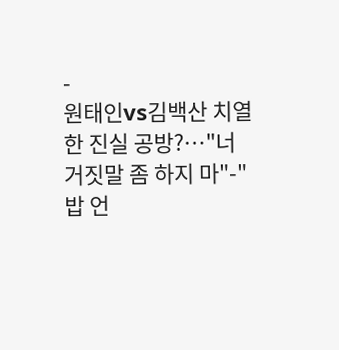-
원태인vs김백산 치열한 진실 공방?…"너 거짓말 좀 하지 마"-"밥 언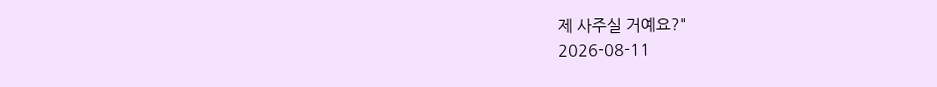제 사주실 거예요?"
2026-08-11